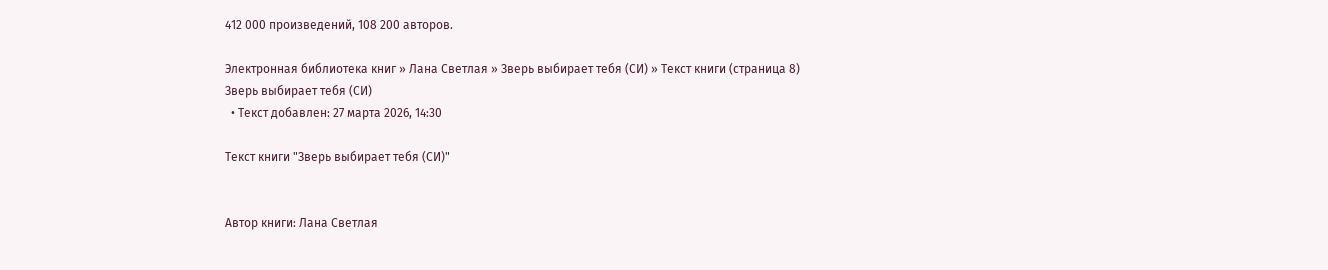412 000 произведений, 108 200 авторов.

Электронная библиотека книг » Лана Светлая » Зверь выбирает тебя (СИ) » Текст книги (страница 8)
Зверь выбирает тебя (СИ)
  • Текст добавлен: 27 марта 2026, 14:30

Текст книги "Зверь выбирает тебя (СИ)"


Автор книги: Лана Светлая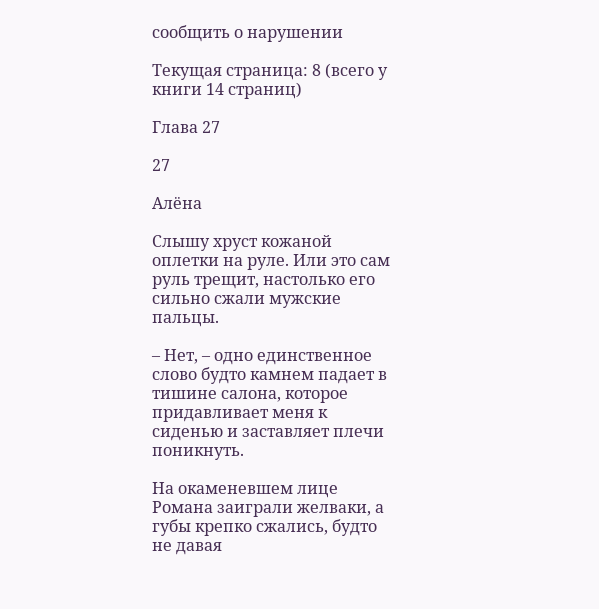сообщить о нарушении

Текущая страница: 8 (всего у книги 14 страниц)

Глава 27

27

Алёна

Слышу хруст кожаной оплетки на руле. Или это сам руль трещит, настолько его сильно сжали мужские пальцы.

– Нет, – одно единственное слово будто камнем падает в тишине салона, которое придавливает меня к сиденью и заставляет плечи поникнуть.

На окаменевшем лице Романа заиграли желваки, а губы крепко сжались, будто не давая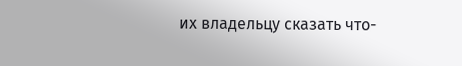их владельцу сказать что-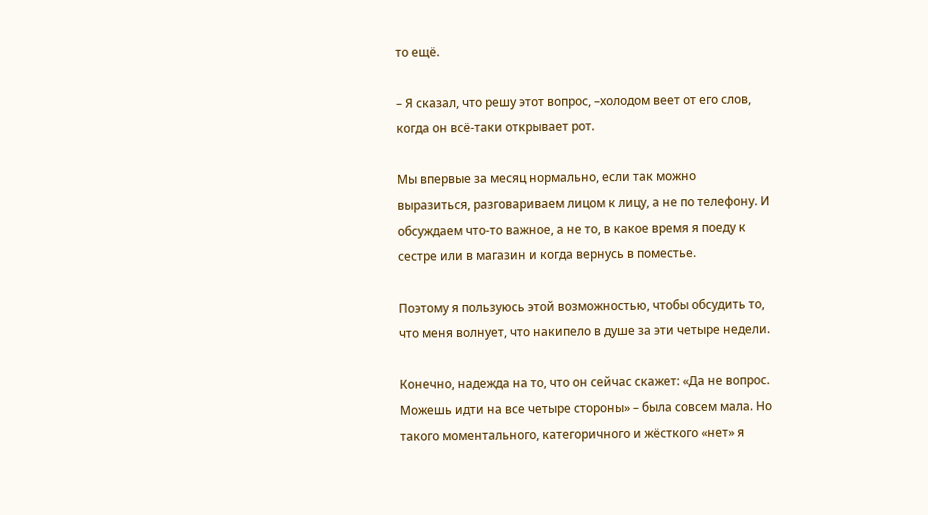то ещё.

– Я сказал, что решу этот вопрос, –холодом веет от его слов, когда он всё-таки открывает рот.

Мы впервые за месяц нормально, если так можно выразиться, разговариваем лицом к лицу, а не по телефону. И обсуждаем что-то важное, а не то, в какое время я поеду к сестре или в магазин и когда вернусь в поместье.

Поэтому я пользуюсь этой возможностью, чтобы обсудить то, что меня волнует, что накипело в душе за эти четыре недели.

Конечно, надежда на то, что он сейчас скажет: «Да не вопрос. Можешь идти на все четыре стороны» – была совсем мала. Но такого моментального, категоричного и жёсткого «нет» я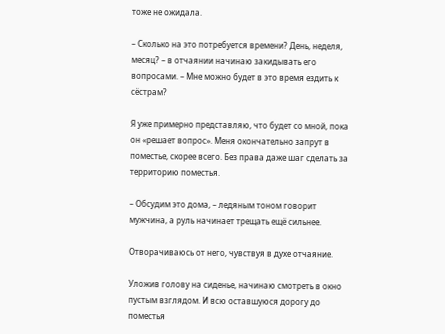тоже не ожидала.

– Сколько на это потребуется времени? День, неделя, месяц? – в отчаянии начинаю закидывать его вопросами. – Мне можно будет в это время ездить к сёстрам?

Я уже примерно представляю, что будет со мной, пока он «решает вопрос». Меня окончательно запрут в поместье, скорее всего. Без права даже шаг сделать за территорию поместья.

– Обсудим это дома, – ледяным тоном говорит мужчина, а руль начинает трещать ещё сильнее.

Отворачиваюсь от него, чувствуя в духе отчаяние.

Уложив голову на сиденье, начинаю смотреть в окно пустым взглядом. И всю оставшуюся дорогу до поместья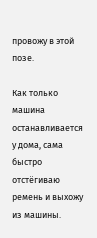провожу в этой позе.

Как только машина останавливается у дома, сама быстро отстёгиваю ремень и выхожу из машины.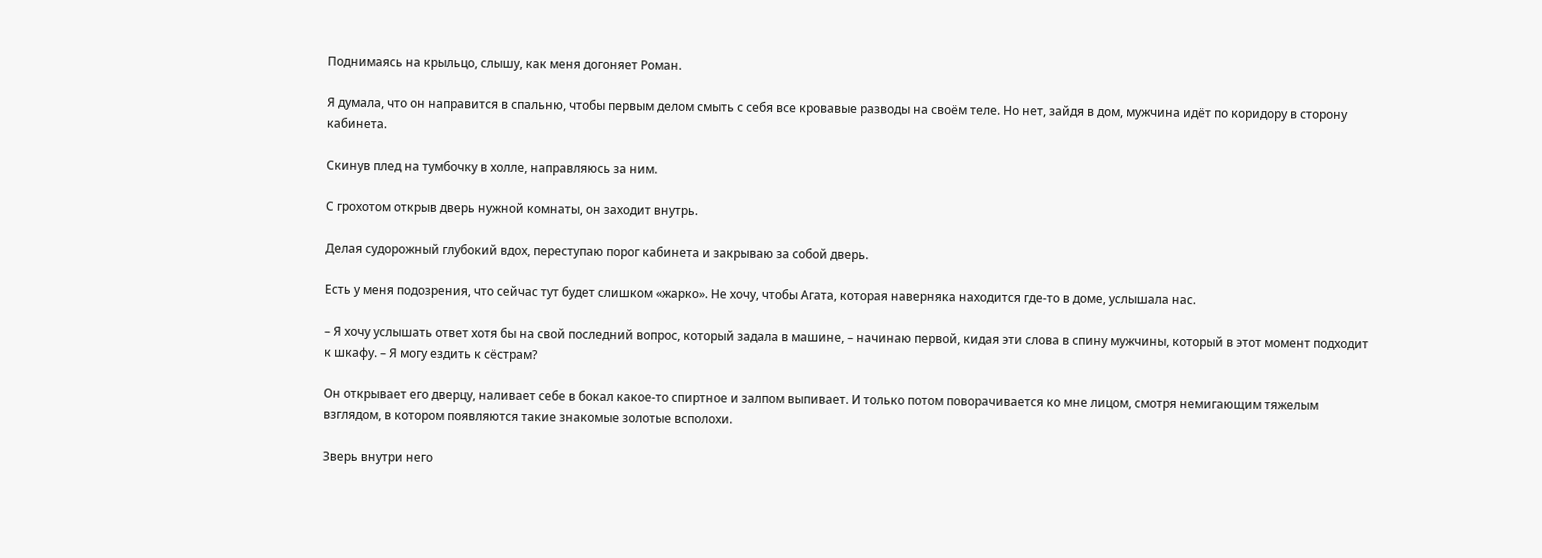Поднимаясь на крыльцо, слышу, как меня догоняет Роман.

Я думала, что он направится в спальню, чтобы первым делом смыть с себя все кровавые разводы на своём теле. Но нет, зайдя в дом, мужчина идёт по коридору в сторону кабинета.

Скинув плед на тумбочку в холле, направляюсь за ним.

С грохотом открыв дверь нужной комнаты, он заходит внутрь.

Делая судорожный глубокий вдох, переступаю порог кабинета и закрываю за собой дверь.

Есть у меня подозрения, что сейчас тут будет слишком «жарко». Не хочу, чтобы Агата, которая наверняка находится где-то в доме, услышала нас.

– Я хочу услышать ответ хотя бы на свой последний вопрос, который задала в машине, – начинаю первой, кидая эти слова в спину мужчины, который в этот момент подходит к шкафу. – Я могу ездить к сёстрам?

Он открывает его дверцу, наливает себе в бокал какое-то спиртное и залпом выпивает. И только потом поворачивается ко мне лицом, смотря немигающим тяжелым взглядом, в котором появляются такие знакомые золотые всполохи.

Зверь внутри него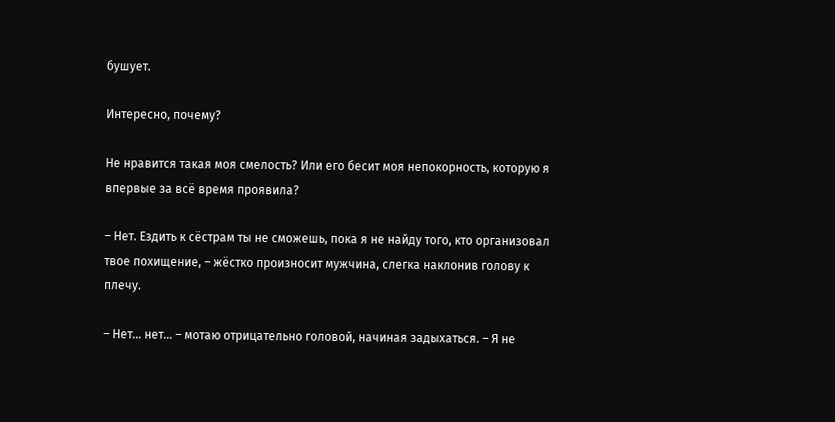бушует.

Интересно, почему?

Не нравится такая моя смелость? Или его бесит моя непокорность, которую я впервые за всё время проявила?

– Нет. Ездить к сёстрам ты не сможешь, пока я не найду того, кто организовал твое похищение, – жёстко произносит мужчина, слегка наклонив голову к плечу.

– Нет… нет… – мотаю отрицательно головой, начиная задыхаться. – Я не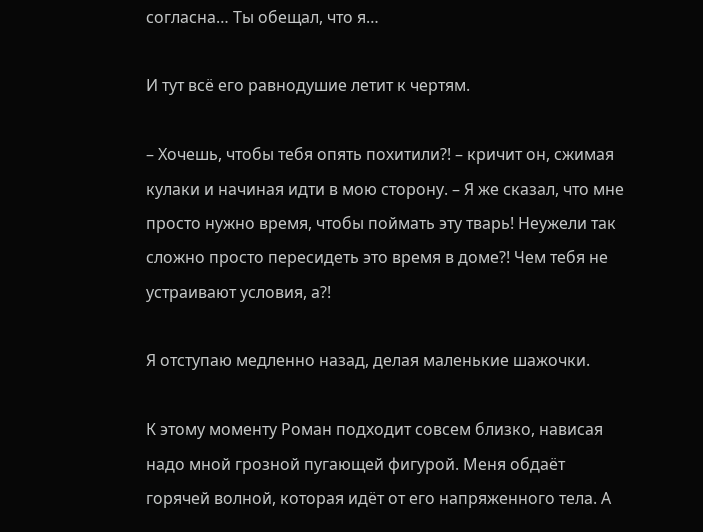согласна… Ты обещал, что я…

И тут всё его равнодушие летит к чертям.

– Хочешь, чтобы тебя опять похитили?! – кричит он, сжимая кулаки и начиная идти в мою сторону. – Я же сказал, что мне просто нужно время, чтобы поймать эту тварь! Неужели так сложно просто пересидеть это время в доме?! Чем тебя не устраивают условия, а?!

Я отступаю медленно назад, делая маленькие шажочки.

К этому моменту Роман подходит совсем близко, нависая надо мной грозной пугающей фигурой. Меня обдаёт горячей волной, которая идёт от его напряженного тела. А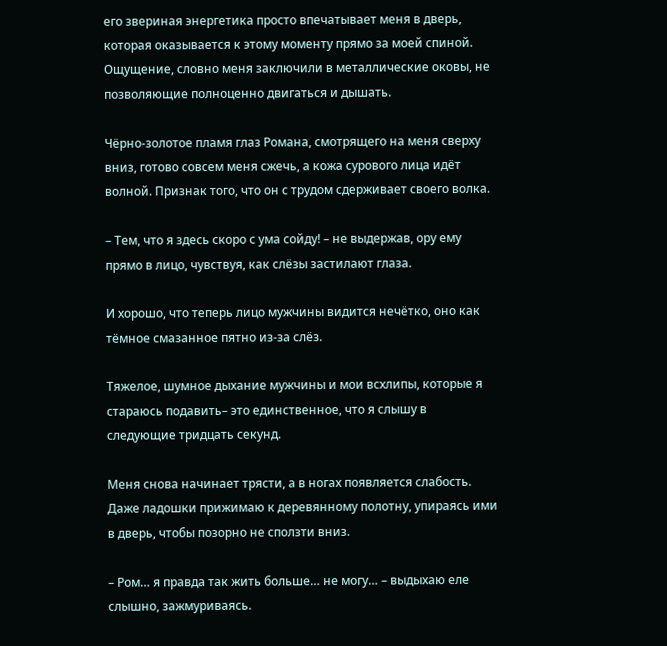его звериная энергетика просто впечатывает меня в дверь, которая оказывается к этому моменту прямо за моей спиной. Ощущение, словно меня заключили в металлические оковы, не позволяющие полноценно двигаться и дышать.

Чёрно-золотое пламя глаз Романа, смотрящего на меня сверху вниз, готово совсем меня сжечь, а кожа сурового лица идёт волной. Признак того, что он с трудом сдерживает своего волка.

– Тем, что я здесь скоро с ума сойду! – не выдержав, ору ему прямо в лицо, чувствуя, как слёзы застилают глаза.

И хорошо, что теперь лицо мужчины видится нечётко, оно как тёмное смазанное пятно из-за слёз.

Тяжелое, шумное дыхание мужчины и мои всхлипы, которые я стараюсь подавить– это единственное, что я слышу в следующие тридцать секунд.

Меня снова начинает трясти, а в ногах появляется слабость. Даже ладошки прижимаю к деревянному полотну, упираясь ими в дверь, чтобы позорно не сползти вниз.

– Ром… я правда так жить больше… не могу… – выдыхаю еле слышно, зажмуриваясь.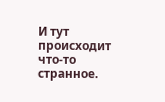И тут происходит что-то странное.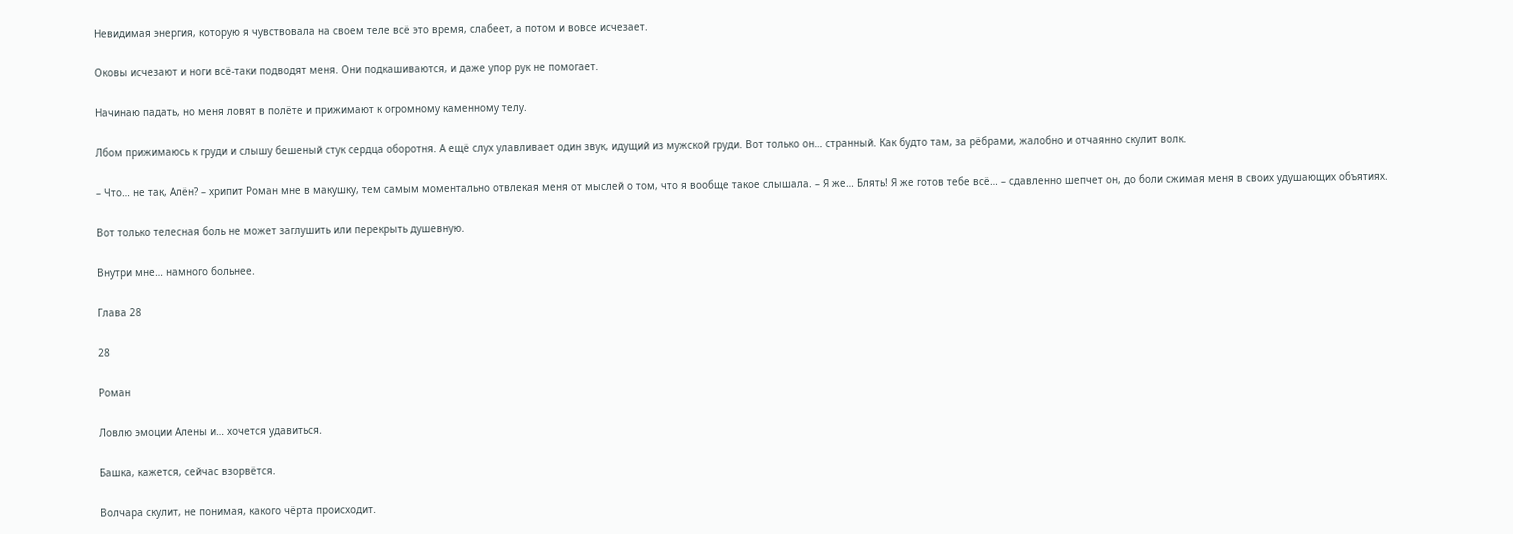Невидимая энергия, которую я чувствовала на своем теле всё это время, слабеет, а потом и вовсе исчезает.

Оковы исчезают и ноги всё-таки подводят меня. Они подкашиваются, и даже упор рук не помогает.

Начинаю падать, но меня ловят в полёте и прижимают к огромному каменному телу.

Лбом прижимаюсь к груди и слышу бешеный стук сердца оборотня. А ещё слух улавливает один звук, идущий из мужской груди. Вот только он… странный. Как будто там, за рёбрами, жалобно и отчаянно скулит волк.

– Что… не так, Алён? – хрипит Роман мне в макушку, тем самым моментально отвлекая меня от мыслей о том, что я вообще такое слышала. – Я же… Блять! Я же готов тебе всё… – сдавленно шепчет он, до боли сжимая меня в своих удушающих объятиях.

Вот только телесная боль не может заглушить или перекрыть душевную.

Внутри мне… намного больнее.

Глава 28

28

Роман

Ловлю эмоции Алены и… хочется удавиться.

Башка, кажется, сейчас взорвётся.

Волчара скулит, не понимая, какого чёрта происходит.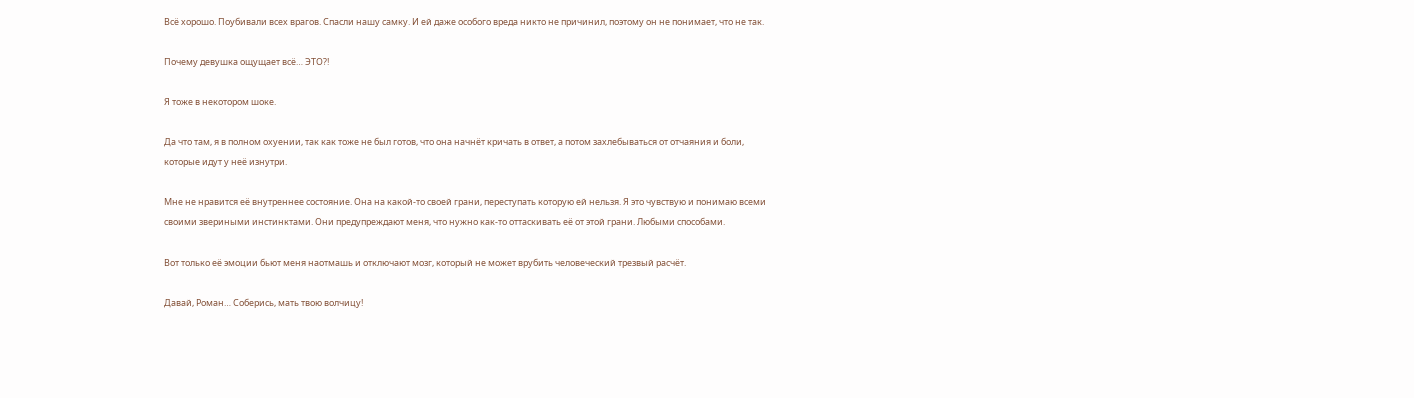Всё хорошо. Поубивали всех врагов. Спасли нашу самку. И ей даже особого вреда никто не причинил, поэтому он не понимает, что не так.

Почему девушка ощущает всё… ЭТО?!

Я тоже в некотором шоке.

Да что там, я в полном охуении, так как тоже не был готов, что она начнёт кричать в ответ, а потом захлебываться от отчаяния и боли, которые идут у неё изнутри.

Мне не нравится её внутреннее состояние. Она на какой-то своей грани, переступать которую ей нельзя. Я это чувствую и понимаю всеми своими звериными инстинктами. Они предупреждают меня, что нужно как-то оттаскивать её от этой грани. Любыми способами.

Вот только её эмоции бьют меня наотмашь и отключают мозг, который не может врубить человеческий трезвый расчёт.

Давай, Роман… Соберись, мать твою волчицу!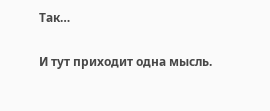Так…

И тут приходит одна мысль.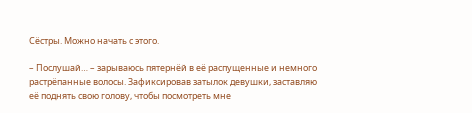Сёстры. Можно начать с этого.

– Послушай… – зарываюсь пятернёй в её распущенные и немного растрёпанные волосы. Зафиксировав затылок девушки, заставляю её поднять свою голову, чтобы посмотреть мне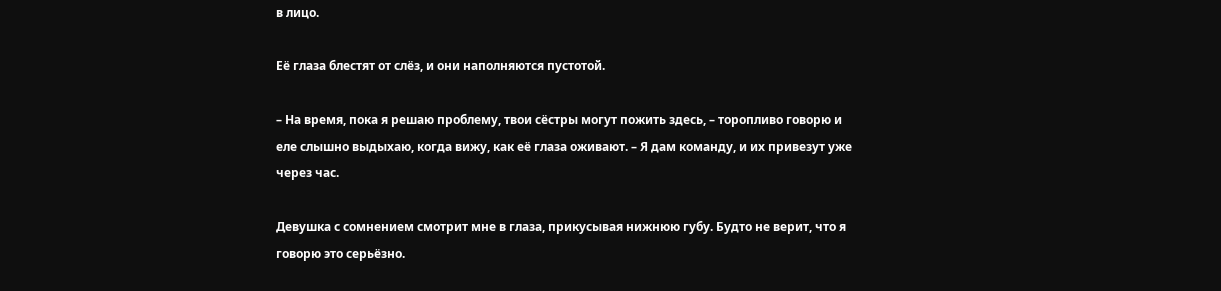в лицо.

Её глаза блестят от слёз, и они наполняются пустотой.

– На время, пока я решаю проблему, твои сёстры могут пожить здесь, – торопливо говорю и еле слышно выдыхаю, когда вижу, как её глаза оживают. – Я дам команду, и их привезут уже через час.

Девушка с сомнением смотрит мне в глаза, прикусывая нижнюю губу. Будто не верит, что я говорю это серьёзно.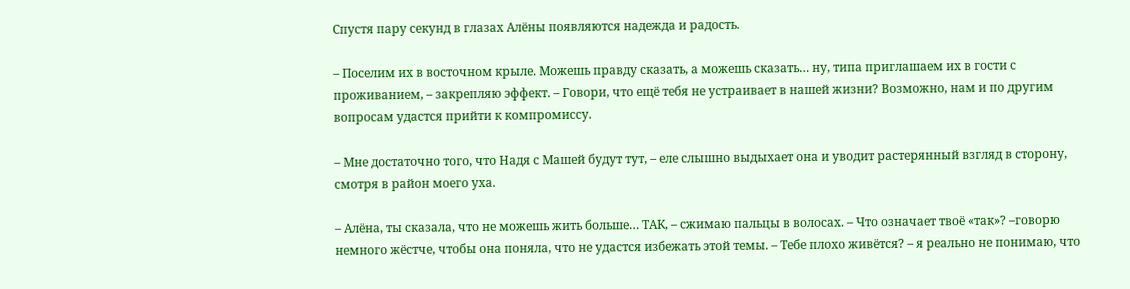Спустя пару секунд в глазах Алёны появляются надежда и радость.

– Поселим их в восточном крыле. Можешь правду сказать, а можешь сказать… ну, типа приглашаем их в гости с проживанием, – закрепляю эффект. – Говори, что ещё тебя не устраивает в нашей жизни? Возможно, нам и по другим вопросам удастся прийти к компромиссу.

– Мне достаточно того, что Надя с Машей будут тут, – еле слышно выдыхает она и уводит растерянный взгляд в сторону, смотря в район моего уха.

– Алёна, ты сказала, что не можешь жить больше… ТАК, – сжимаю пальцы в волосах. – Что означает твоё «так»? –говорю немного жёстче, чтобы она поняла, что не удастся избежать этой темы. – Тебе плохо живётся? – я реально не понимаю, что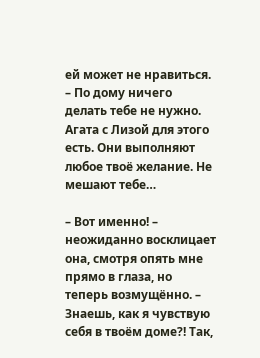ей может не нравиться. – По дому ничего делать тебе не нужно. Агата с Лизой для этого есть. Они выполняют любое твоё желание. Не мешают тебе…

– Вот именно! – неожиданно восклицает она, смотря опять мне прямо в глаза, но теперь возмущённо. – Знаешь, как я чувствую себя в твоём доме?! Так,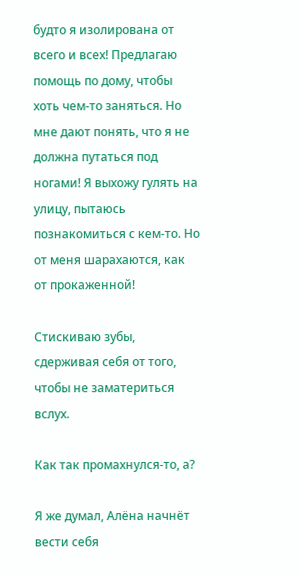будто я изолирована от всего и всех! Предлагаю помощь по дому, чтобы хоть чем-то заняться. Но мне дают понять, что я не должна путаться под ногами! Я выхожу гулять на улицу, пытаюсь познакомиться с кем-то. Но от меня шарахаются, как от прокаженной!

Стискиваю зубы, сдерживая себя от того, чтобы не заматериться вслух.

Как так промахнулся-то, а?

Я же думал, Алёна начнёт вести себя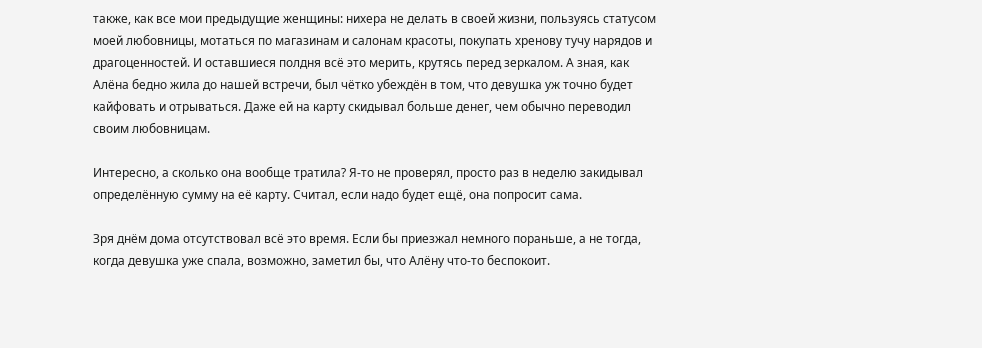также, как все мои предыдущие женщины: нихера не делать в своей жизни, пользуясь статусом моей любовницы, мотаться по магазинам и салонам красоты, покупать хренову тучу нарядов и драгоценностей. И оставшиеся полдня всё это мерить, крутясь перед зеркалом. А зная, как Алёна бедно жила до нашей встречи, был чётко убеждён в том, что девушка уж точно будет кайфовать и отрываться. Даже ей на карту скидывал больше денег, чем обычно переводил своим любовницам.

Интересно, а сколько она вообще тратила? Я-то не проверял, просто раз в неделю закидывал определённую сумму на её карту. Считал, если надо будет ещё, она попросит сама.

Зря днём дома отсутствовал всё это время. Если бы приезжал немного пораньше, а не тогда, когда девушка уже спала, возможно, заметил бы, что Алёну что-то беспокоит.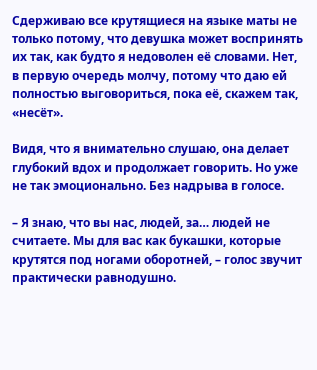Сдерживаю все крутящиеся на языке маты не только потому, что девушка может воспринять их так, как будто я недоволен её словами. Нет, в первую очередь молчу, потому что даю ей полностью выговориться, пока её, скажем так, «несёт».

Видя, что я внимательно слушаю, она делает глубокий вдох и продолжает говорить. Но уже не так эмоционально. Без надрыва в голосе.

– Я знаю, что вы нас, людей, за… людей не считаете. Мы для вас как букашки, которые крутятся под ногами оборотней, – голос звучит практически равнодушно.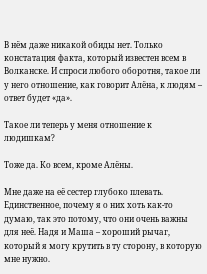В нём даже никакой обиды нет. Только констатация факта, который известен всем в Волканске. И спроси любого оборотня, такое ли у него отношение, как говорит Алёна, к людям – ответ будет «да».

Такое ли теперь у меня отношение к людишкам?

Тоже да. Ко всем, кроме Алёны.

Мне даже на её сестер глубоко плевать. Единственное, почему я о них хоть как-то думаю, так это потому, что они очень важны для неё. Надя и Маша – хороший рычаг, который я могу крутить в ту сторону, в которую мне нужно.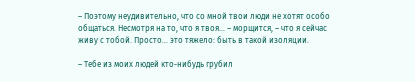– Поэтому неудивительно, что со мной твои люди не хотят особо общаться. Несмотря на то, что я твоя… – морщится, – что я сейчас живу с тобой. Просто… это тяжело: быть в такой изоляции.

– Тебе из моих людей кто-нибудь грубил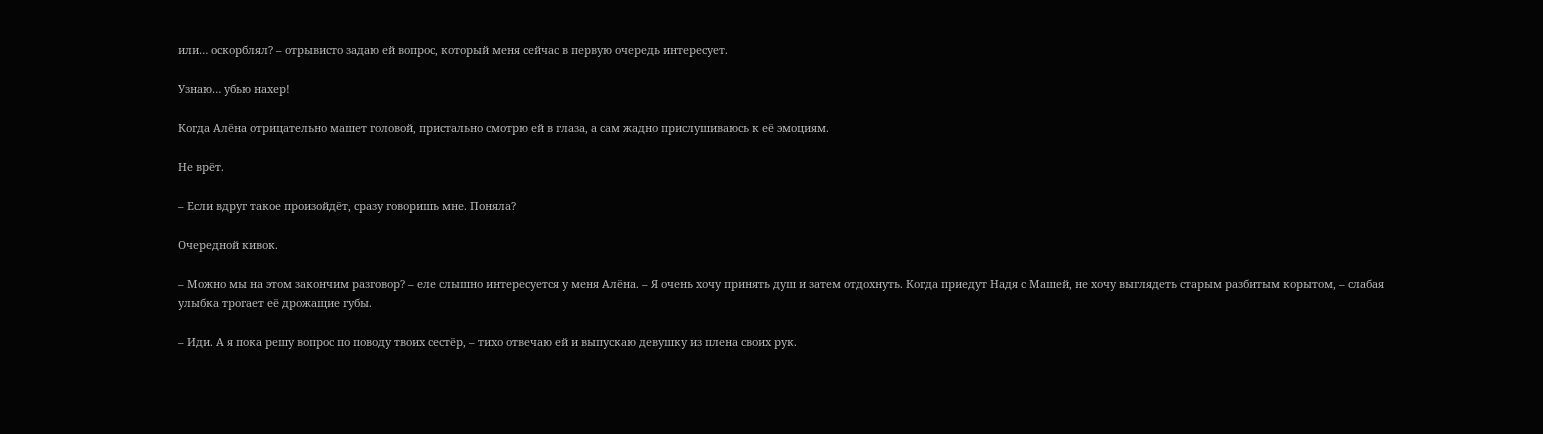или… оскорблял? – отрывисто задаю ей вопрос, который меня сейчас в первую очередь интересует.

Узнаю… убью нахер!

Когда Алёна отрицательно машет головой, пристально смотрю ей в глаза, а сам жадно прислушиваюсь к её эмоциям.

Не врёт.

– Если вдруг такое произойдёт, сразу говоришь мне. Поняла?

Очередной кивок.

– Можно мы на этом закончим разговор? – еле слышно интересуется у меня Алёна. – Я очень хочу принять душ и затем отдохнуть. Когда приедут Надя с Машей, не хочу выглядеть старым разбитым корытом, – слабая улыбка трогает её дрожащие губы.

– Иди. А я пока решу вопрос по поводу твоих сестёр, – тихо отвечаю ей и выпускаю девушку из плена своих рук.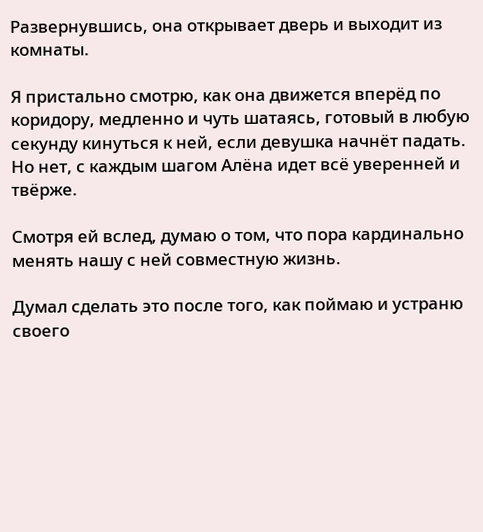Развернувшись, она открывает дверь и выходит из комнаты.

Я пристально смотрю, как она движется вперёд по коридору, медленно и чуть шатаясь, готовый в любую секунду кинуться к ней, если девушка начнёт падать. Но нет, с каждым шагом Алёна идет всё уверенней и твёрже.

Смотря ей вслед, думаю о том, что пора кардинально менять нашу с ней совместную жизнь.

Думал сделать это после того, как поймаю и устраню своего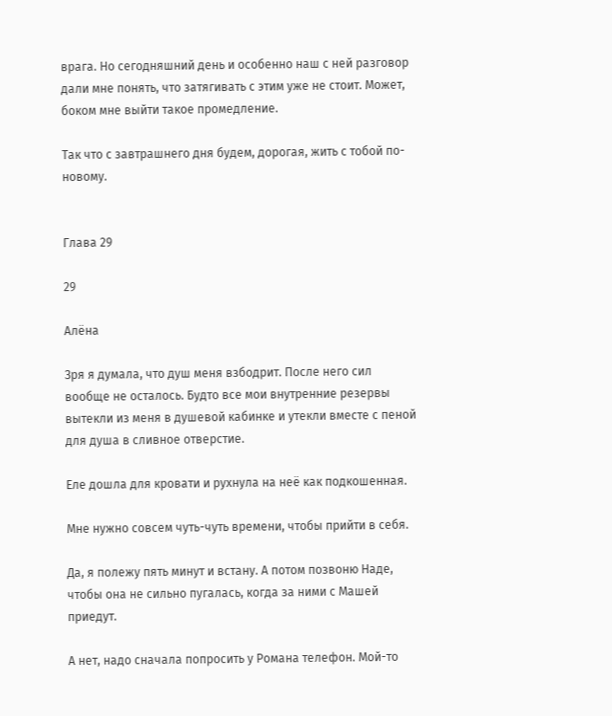врага. Но сегодняшний день и особенно наш с ней разговор дали мне понять, что затягивать с этим уже не стоит. Может, боком мне выйти такое промедление.

Так что с завтрашнего дня будем, дорогая, жить с тобой по-новому.


Глава 29

29

Алёна

Зря я думала, что душ меня взбодрит. После него сил вообще не осталось. Будто все мои внутренние резервы вытекли из меня в душевой кабинке и утекли вместе с пеной для душа в сливное отверстие.

Еле дошла для кровати и рухнула на неё как подкошенная.

Мне нужно совсем чуть-чуть времени, чтобы прийти в себя.

Да, я полежу пять минут и встану. А потом позвоню Наде, чтобы она не сильно пугалась, когда за ними с Машей приедут.

А нет, надо сначала попросить у Романа телефон. Мой-то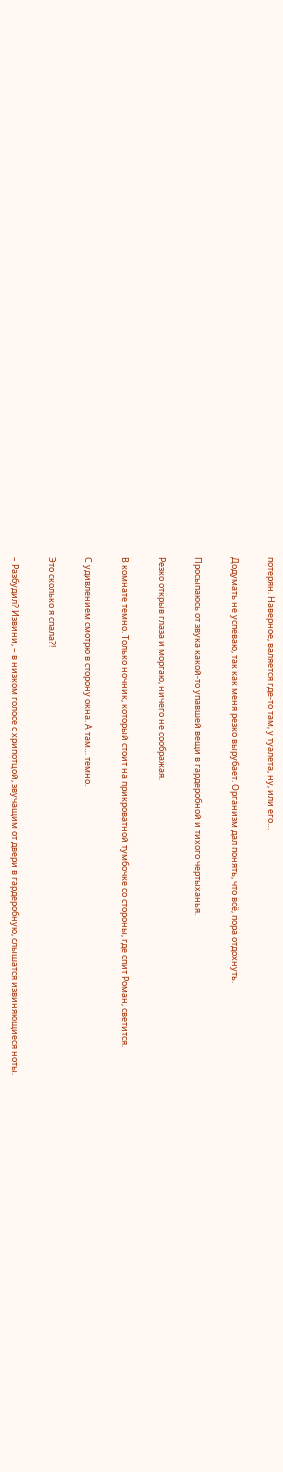потерян. Наверное, валяется где-то там, у туалета, ну, или его…

Додумать не успеваю, так как меня резко вырубает. Организм дал понять, что всё, пора отдохнуть.

Просыпаюсь от звука какой-то упавшей вещи в гардеробной и тихого чертыханья.

Резко открыв глаза и моргаю, ничего не соображая.

В комнате темно. Только ночник, который стоит на прикроватной тумбочке со стороны, где спит Роман, светится.

С удивлением смотрю в сторону окна. А там… темно.

Это сколько я спала?!

– Разбудил? Извини, – в низком голосе с хрипотцой, звучащим от двери в гардеробную, слышатся извиняющиеся ноты.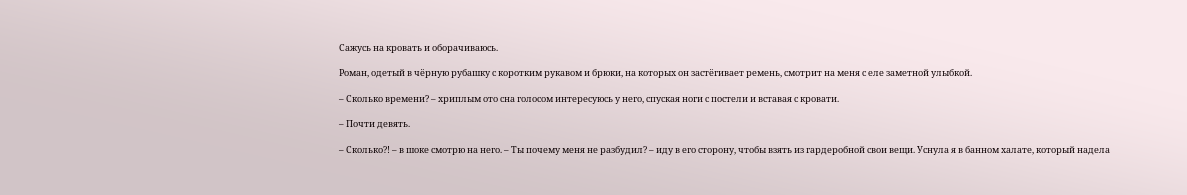Сажусь на кровать и оборачиваюсь.

Роман, одетый в чёрную рубашку с коротким рукавом и брюки, на которых он застёгивает ремень, смотрит на меня с еле заметной улыбкой.

– Сколько времени? – хриплым ото сна голосом интересуюсь у него, спуская ноги с постели и вставая с кровати.

– Почти девять.

– Сколько?! – в шоке смотрю на него. – Ты почему меня не разбудил? – иду в его сторону, чтобы взять из гардеробной свои вещи. Уснула я в банном халате, который надела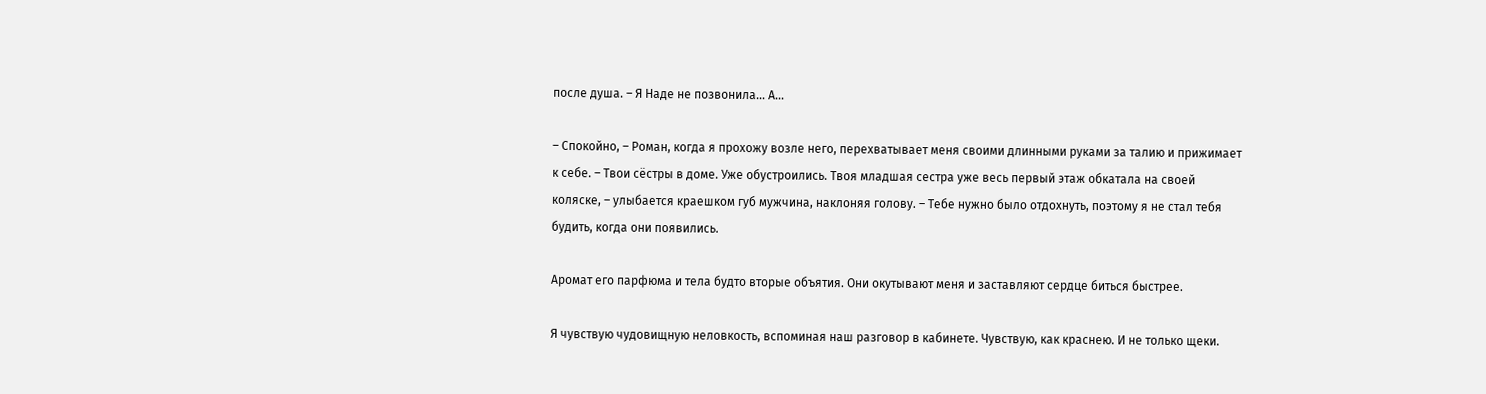после душа. – Я Наде не позвонила… А…

– Спокойно, – Роман, когда я прохожу возле него, перехватывает меня своими длинными руками за талию и прижимает к себе. – Твои сёстры в доме. Уже обустроились. Твоя младшая сестра уже весь первый этаж обкатала на своей коляске, – улыбается краешком губ мужчина, наклоняя голову. – Тебе нужно было отдохнуть, поэтому я не стал тебя будить, когда они появились.

Аромат его парфюма и тела будто вторые объятия. Они окутывают меня и заставляют сердце биться быстрее.

Я чувствую чудовищную неловкость, вспоминая наш разговор в кабинете. Чувствую, как краснею. И не только щеки.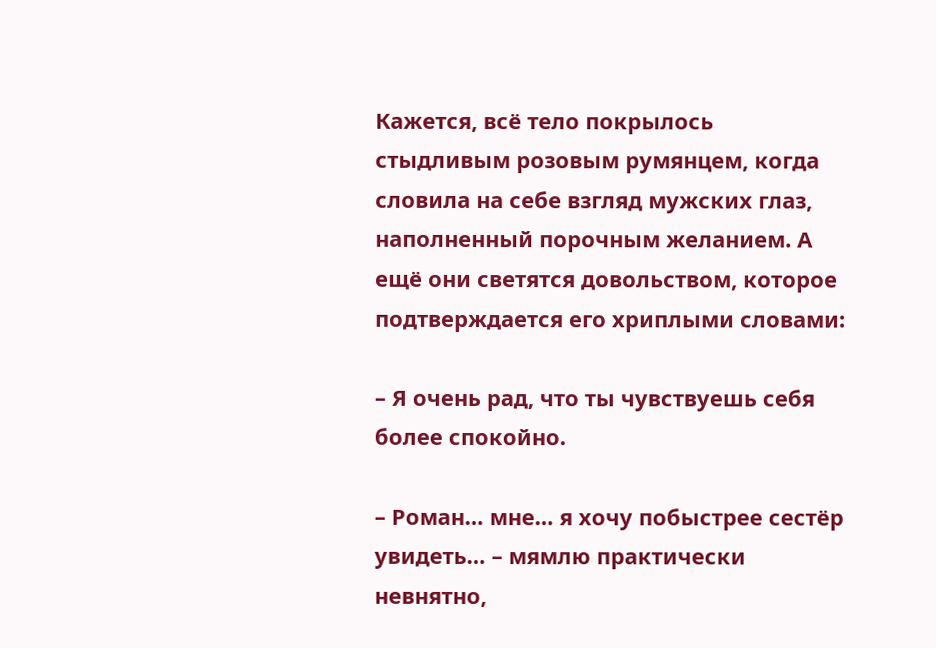Кажется, всё тело покрылось стыдливым розовым румянцем, когда словила на себе взгляд мужских глаз, наполненный порочным желанием. А ещё они светятся довольством, которое подтверждается его хриплыми словами:

– Я очень рад, что ты чувствуешь себя более спокойно.

– Роман… мне… я хочу побыстрее сестёр увидеть… – мямлю практически невнятно,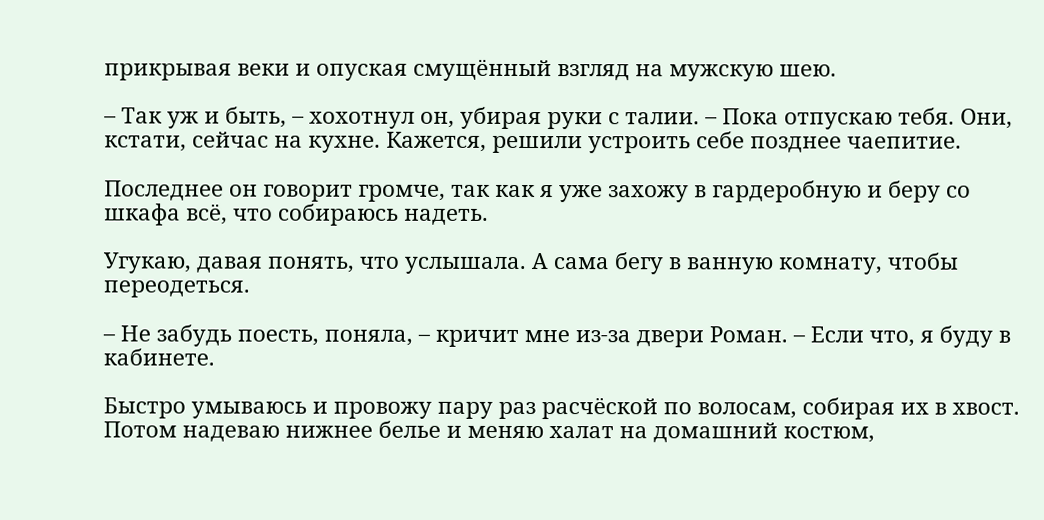прикрывая веки и опуская смущённый взгляд на мужскую шею.

– Так уж и быть, – хохотнул он, убирая руки с талии. – Пока отпускаю тебя. Они, кстати, сейчас на кухне. Кажется, решили устроить себе позднее чаепитие.

Последнее он говорит громче, так как я уже захожу в гардеробную и беру со шкафа всё, что собираюсь надеть.

Угукаю, давая понять, что услышала. А сама бегу в ванную комнату, чтобы переодеться.

– Не забудь поесть, поняла, – кричит мне из-за двери Роман. – Если что, я буду в кабинете.

Быстро умываюсь и провожу пару раз расчёской по волосам, собирая их в хвост. Потом надеваю нижнее белье и меняю халат на домашний костюм,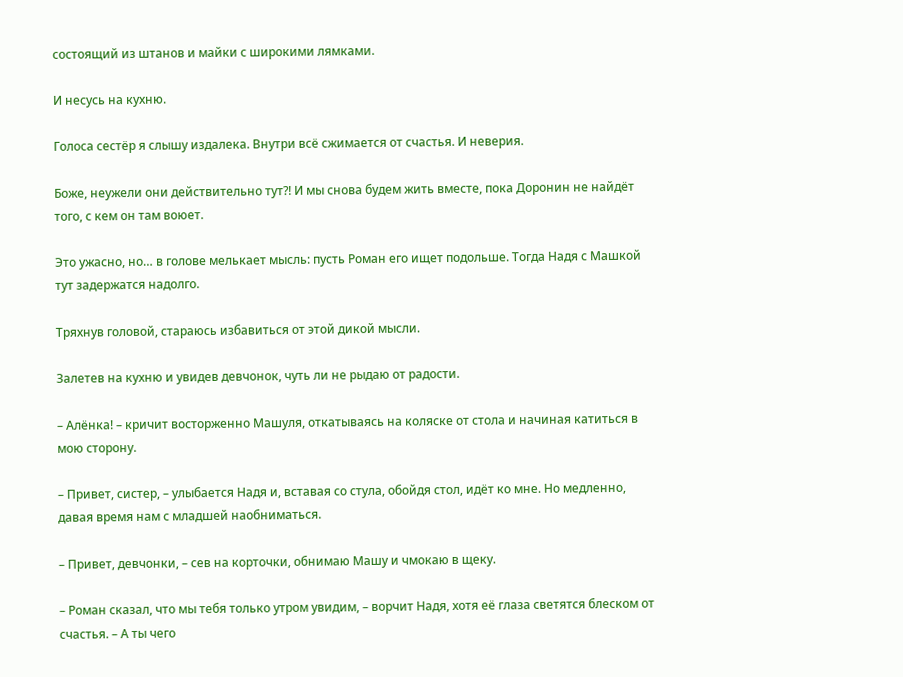состоящий из штанов и майки с широкими лямками.

И несусь на кухню.

Голоса сестёр я слышу издалека. Внутри всё сжимается от счастья. И неверия.

Боже, неужели они действительно тут?! И мы снова будем жить вместе, пока Доронин не найдёт того, с кем он там воюет.

Это ужасно, но… в голове мелькает мысль: пусть Роман его ищет подольше. Тогда Надя с Машкой тут задержатся надолго.

Тряхнув головой, стараюсь избавиться от этой дикой мысли.

Залетев на кухню и увидев девчонок, чуть ли не рыдаю от радости.

– Алёнка! – кричит восторженно Машуля, откатываясь на коляске от стола и начиная катиться в мою сторону.

– Привет, систер, – улыбается Надя и, вставая со стула, обойдя стол, идёт ко мне. Но медленно, давая время нам с младшей наобниматься.

– Привет, девчонки, – сев на корточки, обнимаю Машу и чмокаю в щеку.

– Роман сказал, что мы тебя только утром увидим, – ворчит Надя, хотя её глаза светятся блеском от счастья. – А ты чего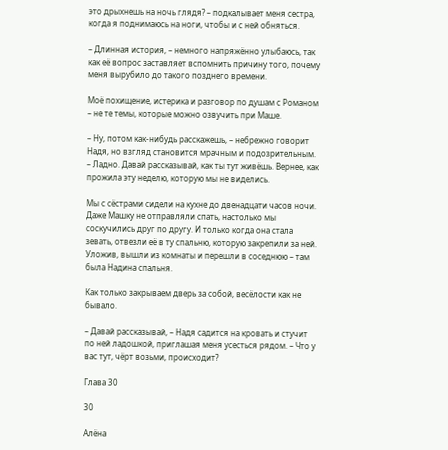это дрыхнешь на ночь глядя? – подкалывает меня сестра, когда я поднимаюсь на ноги, чтобы и с ней обняться.

– Длинная история, – немного напряжённо улыбаюсь, так как её вопрос заставляет вспомнить причину того, почему меня вырубило до такого позднего времени.

Моё похищение, истерика и разговор по душам с Романом – не те темы, которые можно озвучить при Маше.

– Ну, потом как-нибудь расскажешь, – небрежно говорит Надя, но взгляд становится мрачным и подозрительным. – Ладно. Давай рассказывай, как ты тут живёшь. Вернее, как прожила эту неделю, которую мы не виделись.

Мы с сёстрами сидели на кухне до двенадцати часов ночи. Даже Машку не отправляли спать, настолько мы соскучились друг по другу. И только когда она стала зевать, отвезли её в ту спальню, которую закрепили за ней. Уложив, вышли из комнаты и перешли в соседнюю – там была Надина спальня.

Как только закрываем дверь за собой, весёлости как не бывало.

– Давай рассказывай, – Надя садится на кровать и стучит по ней ладошкой, приглашая меня усесться рядом. – Что у вас тут, чёрт возьми, происходит?

Глава 30

30

Алёна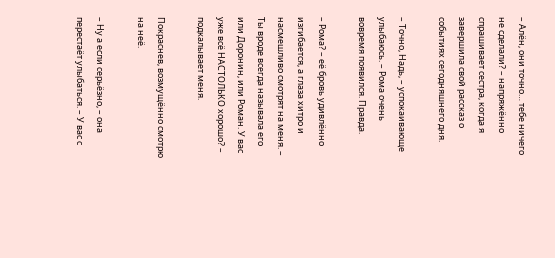– Алён, они точно… тебе ничего не сделали? – напряжённо спрашивает сестра, когда я завершила свой рассказ о событиях сегодняшнего дня.

– Точно, Надь, – успокаивающе улыбаюсь. – Рома очень вовремя появился. Правда.

– Рома? – её бровь удивлённо изгибается, а глаза хитро и насмешливо смотрят на меня. – Ты вроде всегда называла его или Доронин, или Роман. У вас уже всё НАСТОЛЬКО хорошо? – подкалывает меня.

Покраснев, возмущённо смотрю на неё.

– Ну а если серьёзно, – она перестаёт улыбаться. – У вас с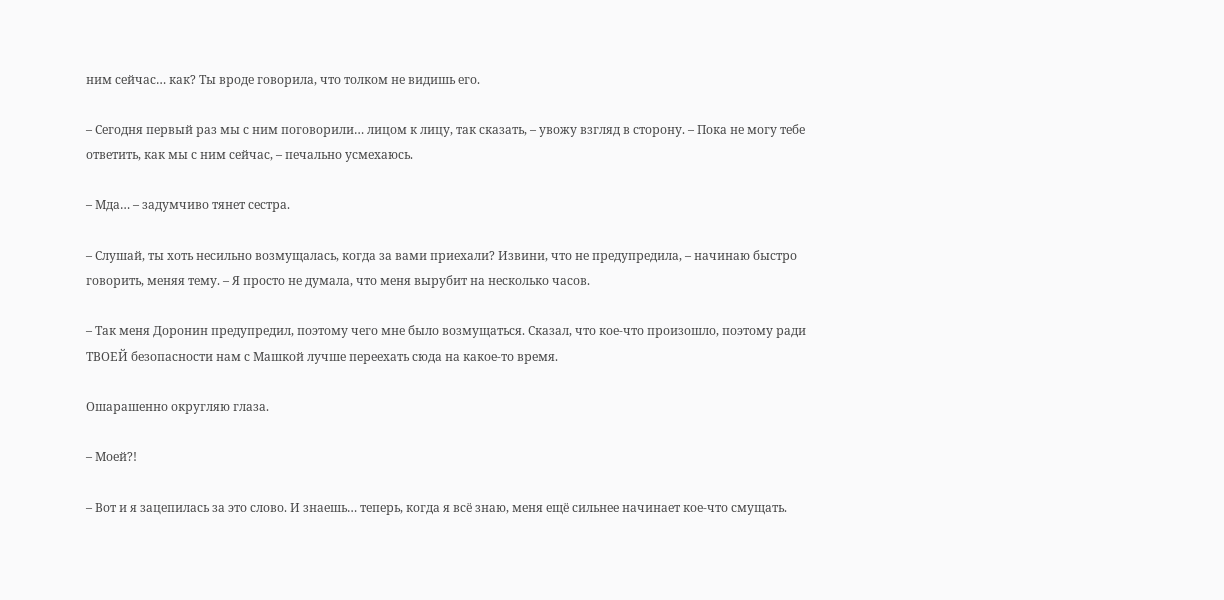ним сейчас… как? Ты вроде говорила, что толком не видишь его.

– Сегодня первый раз мы с ним поговорили… лицом к лицу, так сказать, – увожу взгляд в сторону. – Пока не могу тебе ответить, как мы с ним сейчас, – печально усмехаюсь.

– Мда… – задумчиво тянет сестра.

– Слушай, ты хоть несильно возмущалась, когда за вами приехали? Извини, что не предупредила, – начинаю быстро говорить, меняя тему. – Я просто не думала, что меня вырубит на несколько часов.

– Так меня Доронин предупредил, поэтому чего мне было возмущаться. Сказал, что кое-что произошло, поэтому ради ТВОЕЙ безопасности нам с Машкой лучше переехать сюда на какое-то время.

Ошарашенно округляю глаза.

– Моей?!

– Вот и я зацепилась за это слово. И знаешь… теперь, когда я всё знаю, меня ещё сильнее начинает кое-что смущать.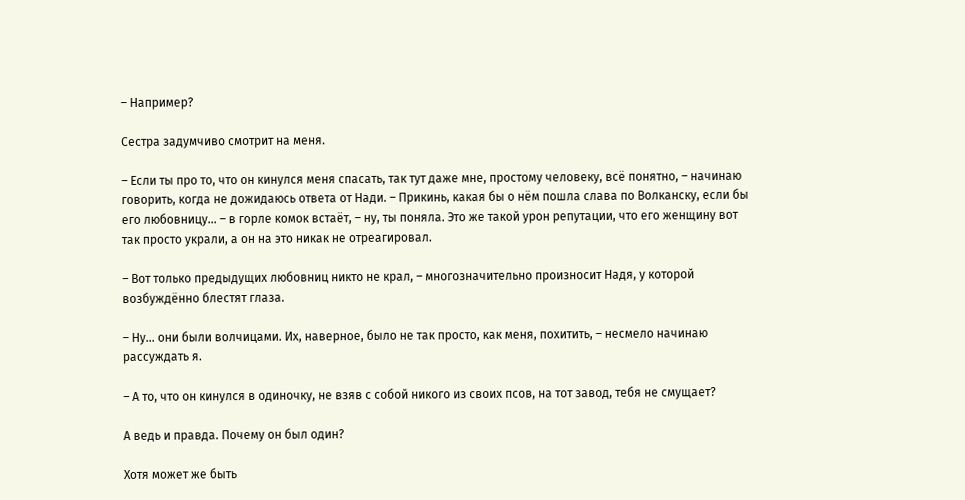– Например?

Сестра задумчиво смотрит на меня.

– Если ты про то, что он кинулся меня спасать, так тут даже мне, простому человеку, всё понятно, – начинаю говорить, когда не дожидаюсь ответа от Нади. – Прикинь, какая бы о нём пошла слава по Волканску, если бы его любовницу… – в горле комок встаёт, – ну, ты поняла. Это же такой урон репутации, что его женщину вот так просто украли, а он на это никак не отреагировал.

– Вот только предыдущих любовниц никто не крал, – многозначительно произносит Надя, у которой возбуждённо блестят глаза.

– Ну… они были волчицами. Их, наверное, было не так просто, как меня, похитить, – несмело начинаю рассуждать я.

– А то, что он кинулся в одиночку, не взяв с собой никого из своих псов, на тот завод, тебя не смущает?

А ведь и правда. Почему он был один?

Хотя может же быть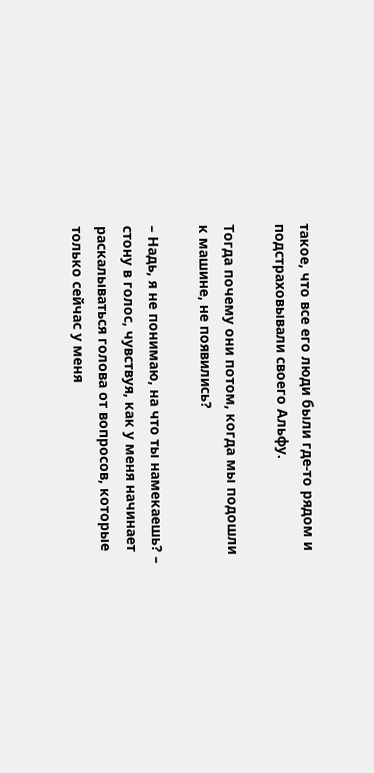такое, что все его люди были где-то рядом и подстраховывали своего Альфу.

Тогда почему они потом, когда мы подошли к машине, не появились?

– Надь, я не понимаю, на что ты намекаешь? – стону в голос, чувствуя, как у меня начинает раскалываться голова от вопросов, которые только сейчас у меня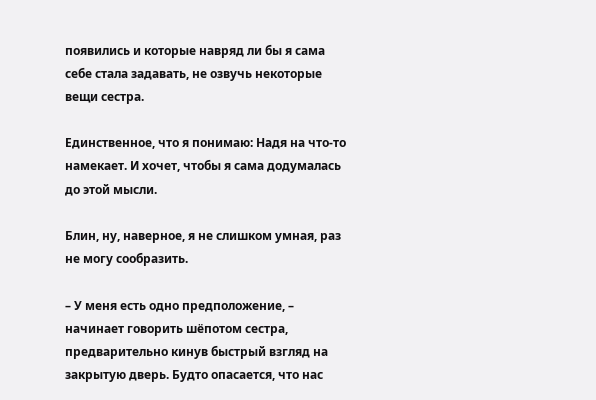появились и которые навряд ли бы я сама себе стала задавать, не озвучь некоторые вещи сестра.

Единственное, что я понимаю: Надя на что-то намекает. И хочет, чтобы я сама додумалась до этой мысли.

Блин, ну, наверное, я не слишком умная, раз не могу сообразить.

– У меня есть одно предположение, – начинает говорить шёпотом сестра, предварительно кинув быстрый взгляд на закрытую дверь. Будто опасается, что нас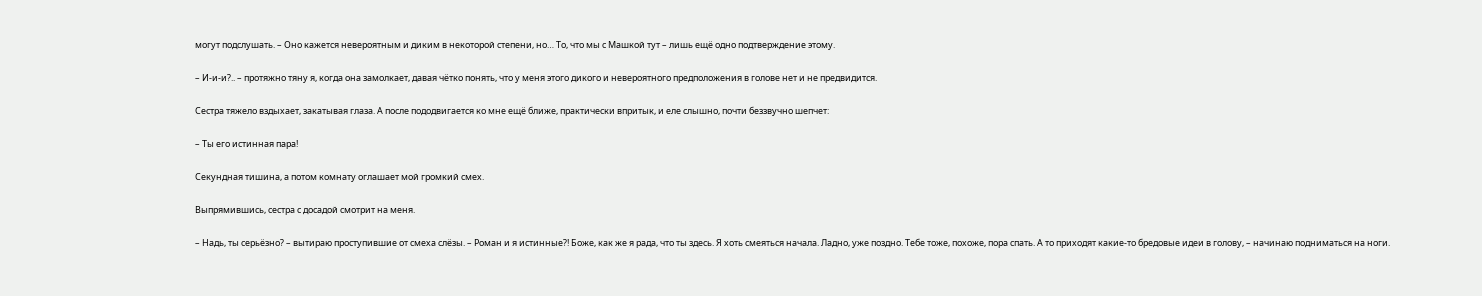могут подслушать. – Оно кажется невероятным и диким в некоторой степени, но… То, что мы с Машкой тут – лишь ещё одно подтверждение этому.

– И-и-и?.. – протяжно тяну я, когда она замолкает, давая чётко понять, что у меня этого дикого и невероятного предположения в голове нет и не предвидится.

Сестра тяжело вздыхает, закатывая глаза. А после пододвигается ко мне ещё ближе, практически впритык, и еле слышно, почти беззвучно шепчет:

– Ты его истинная пара!

Секундная тишина, а потом комнату оглашает мой громкий смех.

Выпрямившись, сестра с досадой смотрит на меня.

– Надь, ты серьёзно? – вытираю проступившие от смеха слёзы. – Роман и я истинные?! Боже, как же я рада, что ты здесь. Я хоть смеяться начала. Ладно, уже поздно. Тебе тоже, похоже, пора спать. А то приходят какие-то бредовые идеи в голову, – начинаю подниматься на ноги.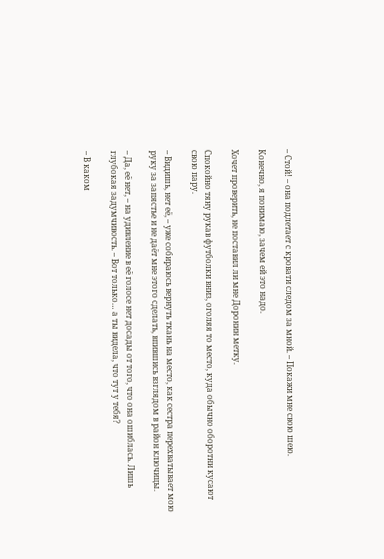– Стой! – она подлетает с кровати следом за мной. – Покажи мне свою шею.

Конечно, я понимаю, зачем ей это надо.

Хочет проверить, не поставил ли мне Доронин метку.

Спокойно тяну рукав футболки вниз, оголяя то место, куда обычно оборотни кусают свою пару.

– Видишь, нет её, – уже собираюсь вернуть ткань на место, как сестра перехватывает мою руку за запястье и не даёт мне этого сделать, впившись взглядом в район ключицы.

– Да, её нет, – на удивление в её голосе нет досады от того, что она ошиблась. Лишь глубокая задумчивость. – Вот только… а ты видела, что тут у тебя?

– В каком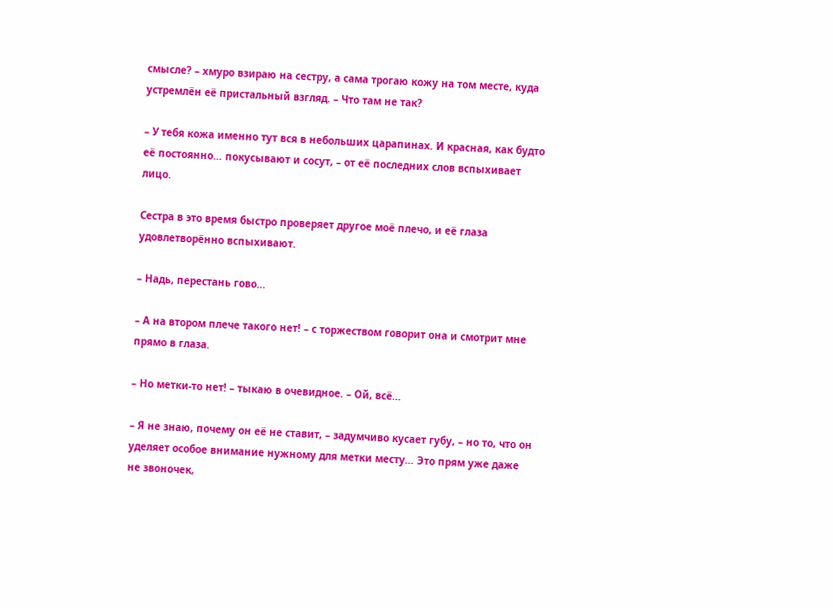смысле? – хмуро взираю на сестру, а сама трогаю кожу на том месте, куда устремлён её пристальный взгляд. – Что там не так?

– У тебя кожа именно тут вся в небольших царапинах. И красная, как будто её постоянно… покусывают и сосут, – от её последних слов вспыхивает лицо.

Сестра в это время быстро проверяет другое моё плечо, и её глаза удовлетворённо вспыхивают.

– Надь, перестань гово…

– А на втором плече такого нет! – с торжеством говорит она и смотрит мне прямо в глаза.

– Но метки-то нет! – тыкаю в очевидное. – Ой, всё…

– Я не знаю, почему он её не ставит, – задумчиво кусает губу, – но то, что он уделяет особое внимание нужному для метки месту… Это прям уже даже не звоночек,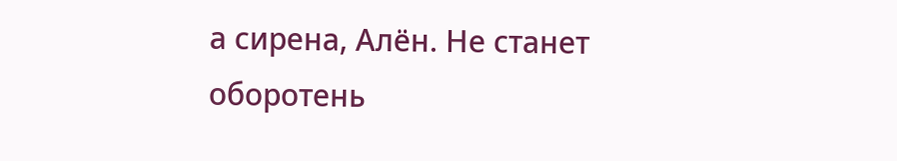а сирена, Алён. Не станет оборотень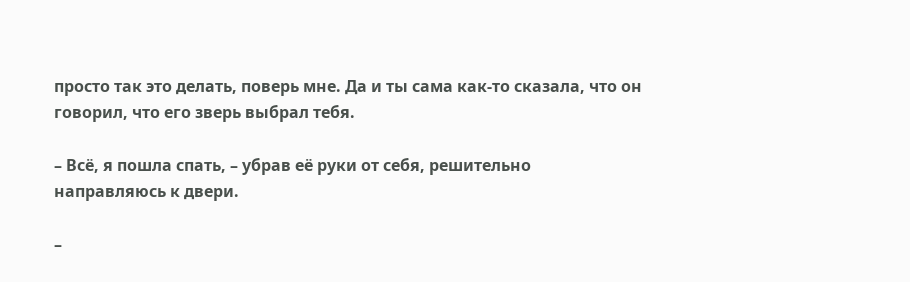просто так это делать, поверь мне. Да и ты сама как-то сказала, что он говорил, что его зверь выбрал тебя.

– Всё, я пошла спать, – убрав её руки от себя, решительно направляюсь к двери.

–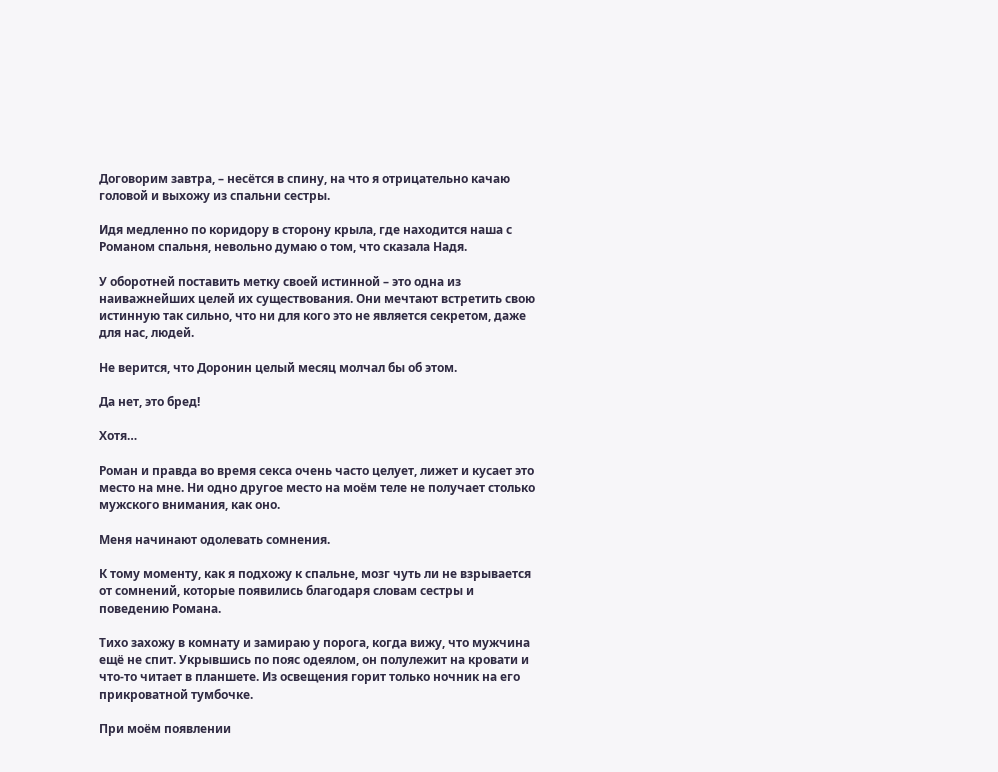Договорим завтра, – несётся в спину, на что я отрицательно качаю головой и выхожу из спальни сестры.

Идя медленно по коридору в сторону крыла, где находится наша с Романом спальня, невольно думаю о том, что сказала Надя.

У оборотней поставить метку своей истинной – это одна из наиважнейших целей их существования. Они мечтают встретить свою истинную так сильно, что ни для кого это не является секретом, даже для нас, людей.

Не верится, что Доронин целый месяц молчал бы об этом.

Да нет, это бред!

Хотя…

Роман и правда во время секса очень часто целует, лижет и кусает это место на мне. Ни одно другое место на моём теле не получает столько мужского внимания, как оно.

Меня начинают одолевать сомнения.

К тому моменту, как я подхожу к спальне, мозг чуть ли не взрывается от сомнений, которые появились благодаря словам сестры и поведению Романа.

Тихо захожу в комнату и замираю у порога, когда вижу, что мужчина ещё не спит. Укрывшись по пояс одеялом, он полулежит на кровати и что-то читает в планшете. Из освещения горит только ночник на его прикроватной тумбочке.

При моём появлении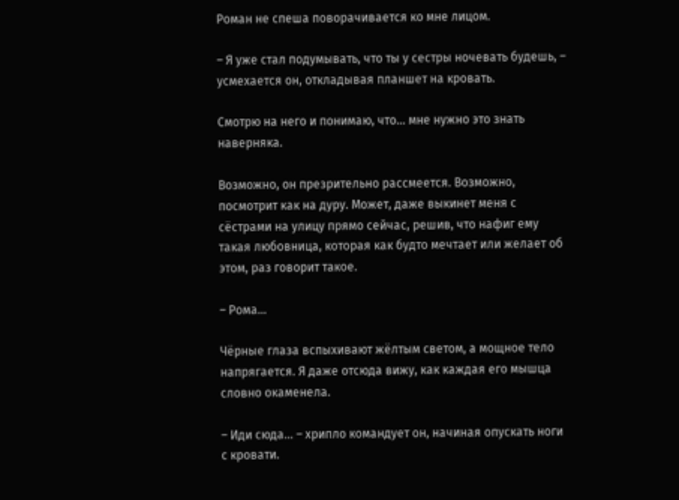Роман не спеша поворачивается ко мне лицом.

– Я уже стал подумывать, что ты у сестры ночевать будешь, – усмехается он, откладывая планшет на кровать.

Смотрю на него и понимаю, что… мне нужно это знать наверняка.

Возможно, он презрительно рассмеется. Возможно, посмотрит как на дуру. Может, даже выкинет меня с сёстрами на улицу прямо сейчас, решив, что нафиг ему такая любовница, которая как будто мечтает или желает об этом, раз говорит такое.

– Рома…

Чёрные глаза вспыхивают жёлтым светом, а мощное тело напрягается. Я даже отсюда вижу, как каждая его мышца словно окаменела.

– Иди сюда... – хрипло командует он, начиная опускать ноги с кровати.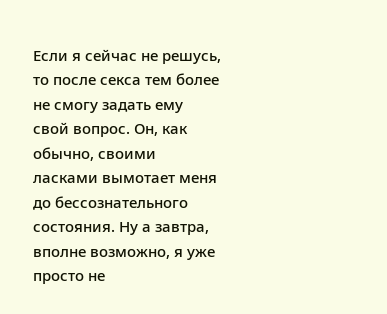Если я сейчас не решусь, то после секса тем более не смогу задать ему свой вопрос. Он, как обычно, своими ласками вымотает меня до бессознательного состояния. Ну а завтра, вполне возможно, я уже просто не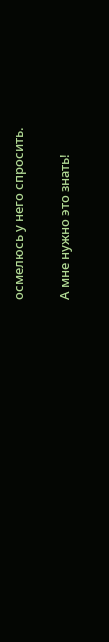осмелюсь у него спросить.

А мне нужно это знать!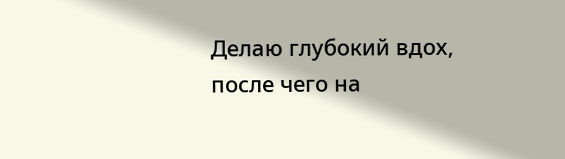Делаю глубокий вдох, после чего на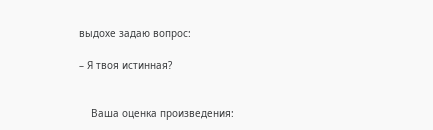выдохе задаю вопрос:

– Я твоя истинная?


    Ваша оценка произведения: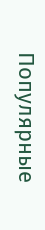Популярные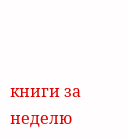книги за неделю